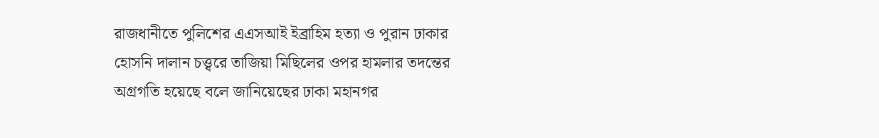রাজধানীতে পুলিশের এএসআই ইব্রাহিম হত্যা ও পুরান ঢাকার হোসনি দালান চত্ত্বরে তাজিয়া মিছিলের ওপর হামলার তদন্তের অগ্রগতি হয়েছে বলে জানিয়েছের ঢাকা মহানগর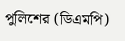পুলিশের (ডিএমপি)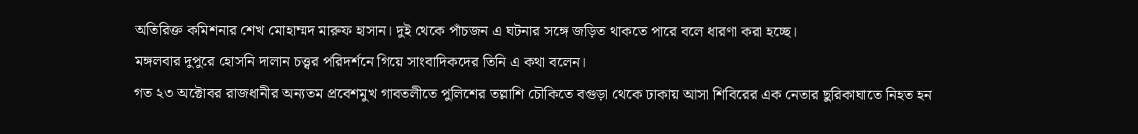অতিরিক্ত কমিশনার শেখ মোহাম্মদ মারুফ হাসান। দুই থেকে পাঁচজন এ ঘটনার সঙ্গে জড়িত থাকতে পারে বলে ধারণা করা হচ্ছে।
মঙ্গলবার দুপুরে হোসনি দালান চত্ত্বর পরিদর্শনে গিয়ে সাংবাদিকদের তিনি এ কথা বলেন।
গত ২৩ অক্টোবর রাজধানীর অন্যতম প্রবেশমুখ গাবতলীতে পুলিশের তল্লাশি চৌকিতে বগুড়া থেকে ঢাকায় আসা শিবিরের এক নেতার ছুরিকাঘাতে নিহত হন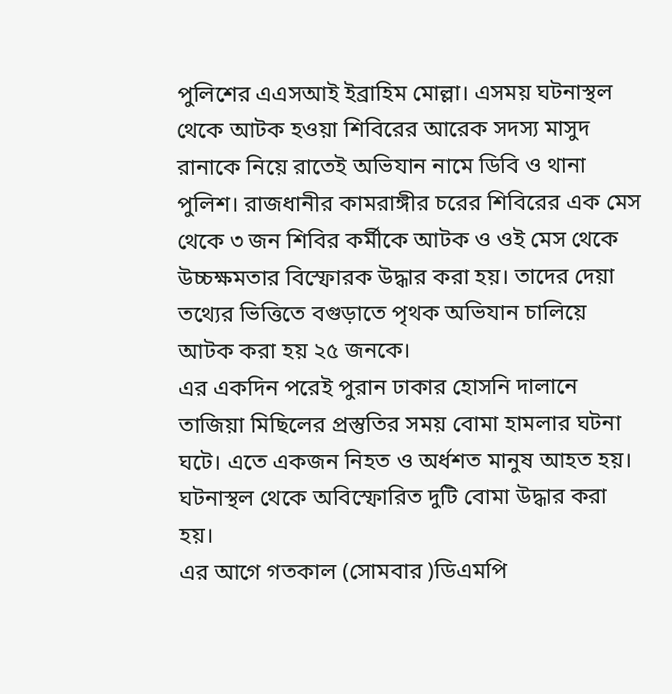পুলিশের এএসআই ইব্রাহিম মোল্লা। এসময় ঘটনাস্থল থেকে আটক হওয়া শিবিরের আরেক সদস্য মাসুদ রানাকে নিয়ে রাতেই অভিযান নামে ডিবি ও থানা পুলিশ। রাজধানীর কামরাঙ্গীর চরের শিবিরের এক মেস থেকে ৩ জন শিবির কর্মীকে আটক ও ওই মেস থেকে উচ্চক্ষমতার বিস্ফোরক উদ্ধার করা হয়। তাদের দেয়া তথ্যের ভিত্তিতে বগুড়াতে পৃথক অভিযান চালিয়ে আটক করা হয় ২৫ জনকে।
এর একদিন পরেই পুরান ঢাকার হোসনি দালানে তাজিয়া মিছিলের প্রস্তুতির সময় বোমা হামলার ঘটনা ঘটে। এতে একজন নিহত ও অর্ধশত মানুষ আহত হয়। ঘটনাস্থল থেকে অবিস্ফোরিত দুটি বোমা উদ্ধার করা হয়।
এর আগে গতকাল (সোমবার )ডিএমপি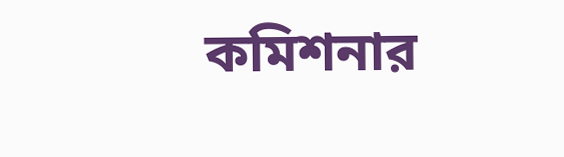কমিশনার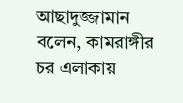আছাদুজ্জামান বলেন, কামরাঙ্গীর চর এলাকায়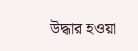উদ্ধার হওয়া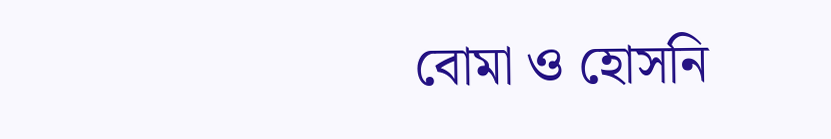বোমা ও হোসনি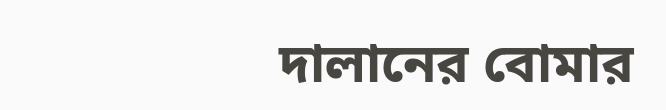দালানের বোমার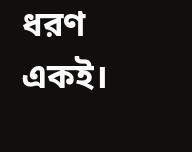ধরণ একই।